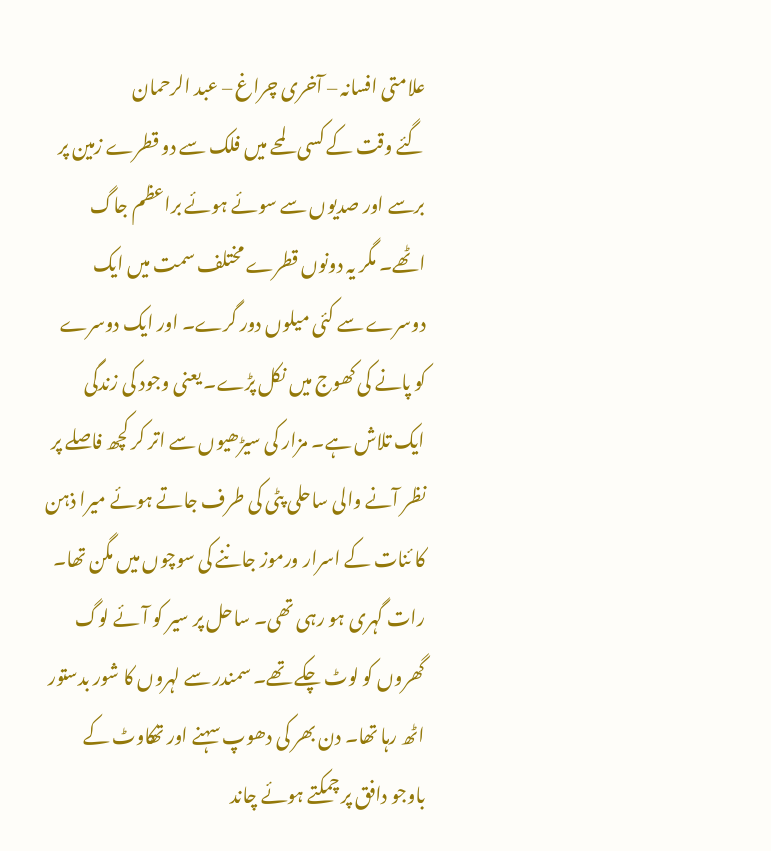علامتی افسانہ – آخری چراغ – عبد الرحمان
گئے وقت کے کسی لمحے میں فلک سے دو قطرے زمین پر برسے اور صدیوں سے سوئے ہوئے براعظم جاگ اٹھے۔ مگر یہ دونوں قطرے مختلف سمت میں ایک دوسرے سے کئی میلوں دور گرے۔ اور ایک دوسرے کو پانے کی کھوج میں نکل پڑے۔ یعنی وجود کی زندگی ایک تلاش ہے۔ مزار کی سیڑھیوں سے اتر کر کچھ فاصلے پر نظر آنے والی ساحلی پٹی کی طرف جاتے ہوئے میرا ذہن کا ئنات کے اسرار ورموز جاننے کی سوچوں میں مگن تھا۔ رات گہری ہو رہی تھی۔ ساحل پر سیر کو آئے لوگ گھروں کو لوٹ چکے تھے۔ سمندر سے لہروں کا شور بدستور اٹھ رہا تھا۔ دن بھر کی دھوپ سہنے اور تھکاوٹ کے باوجو دافق پر چمکتے ہوئے چاند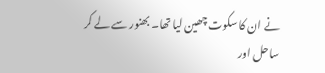نے ان کا سکوت چھین لیا تھا۔ بھنور سے لے کر ساحل اور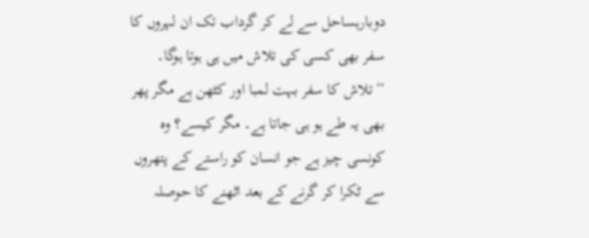دوبارہساحل سے لے کر گرداب تک ان لہروں کا سفر بھی کسی کی تلاش میں ہی ہوتا ہوگا۔
’’تلاش کا سفر بہت لمبا اور کٹھن ہے مگر پھر بھی یہ طے ہو ہی جاتا ہے۔ مگر کیسے؟ وہ کونسی چیز ہے جو انسان کو راستے کے پتھروں سے ٹکرا کر گرنے کے بعد اٹھنے کا حوصلہ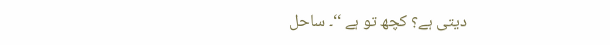دیتی ہے؟ کچھ تو ہے ‘‘۔ ساحل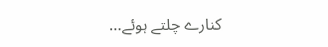کنارے چلتے ہوئے…